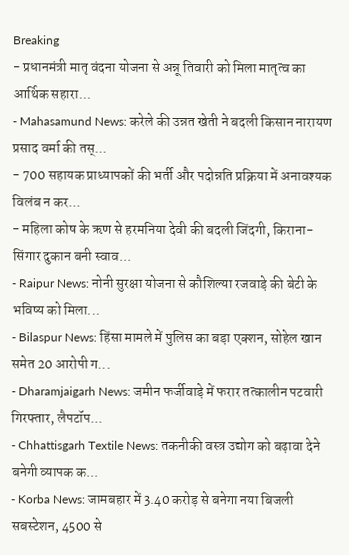Breaking
- प्रधानमंत्री मातृ वंदना योजना से अन्नू तिवारी को मिला मातृत्व का आर्थिक सहारा...
- Mahasamund News: करेले की उन्नत खेती ने बदली किसान नारायण प्रसाद वर्मा की तस्...
- 700 सहायक प्राध्यापकों की भर्ती और पदोन्नति प्रक्रिया में अनावश्यक विलंब न कर...
- महिला कोष के ऋण से हरमनिया देवी की बदली जिंदगी, किराना-सिंगार दुकान बनी स्वाव...
- Raipur News: नोनी सुरक्षा योजना से कौशिल्या रजवाड़े की बेटी के भविष्य को मिला...
- Bilaspur News: हिंसा मामले में पुलिस का बड़ा एक्शन, सोहेल खान समेत 20 आरोपी ग...
- Dharamjaigarh News: जमीन फर्जीवाड़े में फरार तत्कालीन पटवारी गिरफ्तार, लैपटॉप...
- Chhattisgarh Textile News: तकनीकी वस्त्र उद्योग को बढ़ावा देने बनेगी व्यापक क...
- Korba News: जामबहार में 3.40 करोड़ से बनेगा नया बिजली सबस्टेशन, 4500 से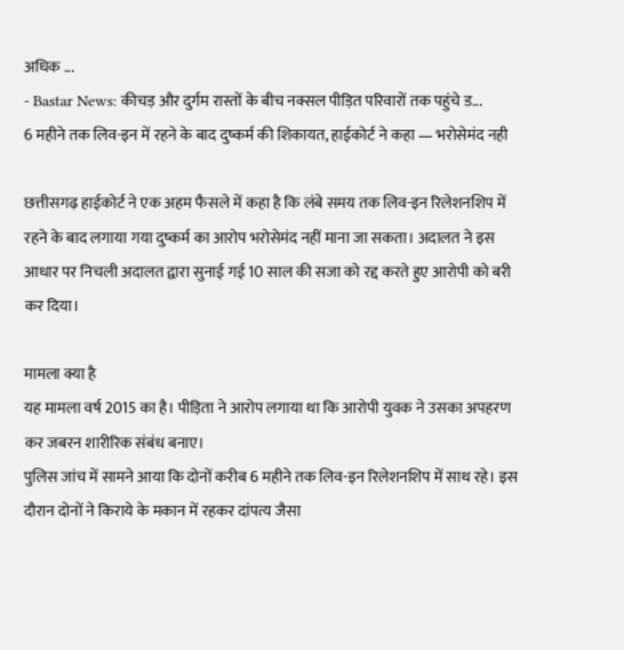अधिक ...
- Bastar News: कीचड़ और दुर्गम रास्तों के बीच नक्सल पीड़ित परिवारों तक पहुंचे ड...
6 महीने तक लिव-इन में रहने के बाद दुष्कर्म की शिकायत, हाईकोर्ट ने कहा — भरोसेमंद नही

छत्तीसगढ़ हाईकोर्ट ने एक अहम फैसले में कहा है कि लंबे समय तक लिव-इन रिलेशनशिप में रहने के बाद लगाया गया दुष्कर्म का आरोप भरोसेमंद नहीं माना जा सकता। अदालत ने इस आधार पर निचली अदालत द्वारा सुनाई गई 10 साल की सजा को रद्द करते हुए आरोपी को बरी कर दिया।

मामला क्या है
यह मामला वर्ष 2015 का है। पीड़िता ने आरोप लगाया था कि आरोपी युवक ने उसका अपहरण कर जबरन शारीरिक संबंध बनाए।
पुलिस जांच में सामने आया कि दोनों करीब 6 महीने तक लिव-इन रिलेशनशिप में साथ रहे। इस दौरान दोनों ने किराये के मकान में रहकर दांपत्य जैसा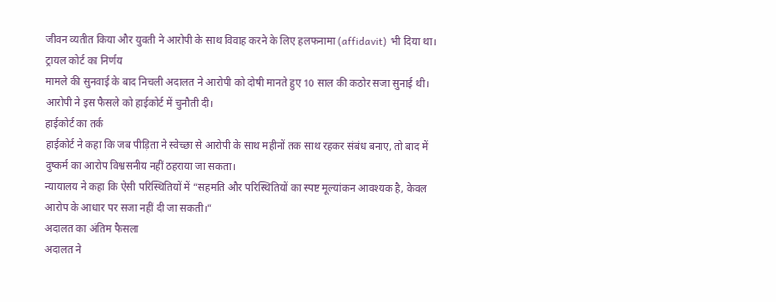जीवन व्यतीत किया और युवती ने आरोपी के साथ विवाह करने के लिए हलफनामा (affidavit) भी दिया था।
ट्रायल कोर्ट का निर्णय
मामले की सुनवाई के बाद निचली अदालत ने आरोपी को दोषी मानते हुए 10 साल की कठोर सजा सुनाई थी। आरोपी ने इस फैसले को हाईकोर्ट में चुनौती दी।
हाईकोर्ट का तर्क
हाईकोर्ट ने कहा कि जब पीड़िता ने स्वेच्छा से आरोपी के साथ महीनों तक साथ रहकर संबंध बनाए, तो बाद में दुष्कर्म का आरोप विश्वसनीय नहीं ठहराया जा सकता।
न्यायालय ने कहा कि ऐसी परिस्थितियों में “सहमति और परिस्थितियों का स्पष्ट मूल्यांकन आवश्यक है, केवल आरोप के आधार पर सजा नहीं दी जा सकती।”
अदालत का अंतिम फैसला
अदालत ने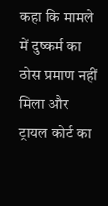कहा कि मामले में दुष्कर्म का ठोस प्रमाण नहीं मिला और ट्रायल कोर्ट का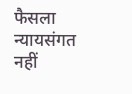फैसला न्यायसंगत नहीं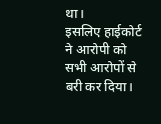था।
इसलिए हाईकोर्ट ने आरोपी को सभी आरोपों से बरी कर दिया।